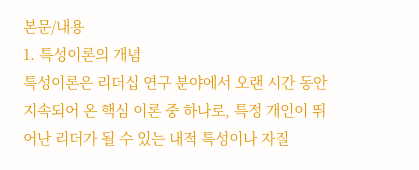본문/내용
1. 특성이론의 개념
특성이론은 리더십 연구 분야에서 오랜 시간 동안 지속되어 온 핵심 이론 중 하나로, 특정 개인이 뛰어난 리더가 될 수 있는 내적 특성이나 자질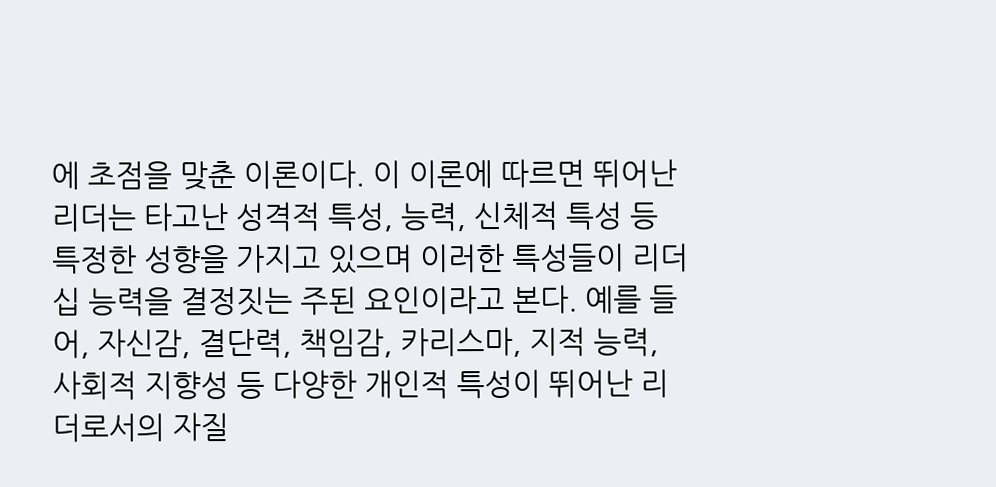에 초점을 맞춘 이론이다. 이 이론에 따르면 뛰어난 리더는 타고난 성격적 특성, 능력, 신체적 특성 등 특정한 성향을 가지고 있으며 이러한 특성들이 리더십 능력을 결정짓는 주된 요인이라고 본다. 예를 들어, 자신감, 결단력, 책임감, 카리스마, 지적 능력, 사회적 지향성 등 다양한 개인적 특성이 뛰어난 리더로서의 자질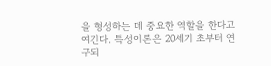을 형성하는 데 중요한 역할을 한다고 여긴다. 특성이론은 20세기 초부터 연구되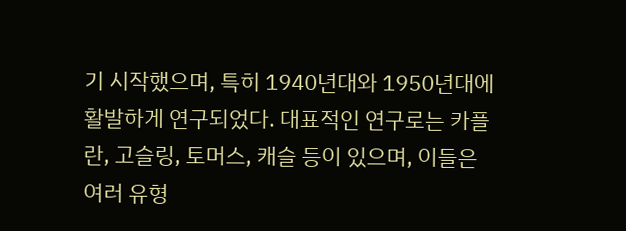기 시작했으며, 특히 1940년대와 1950년대에 활발하게 연구되었다. 대표적인 연구로는 카플란, 고슬링, 토머스, 캐슬 등이 있으며, 이들은 여러 유형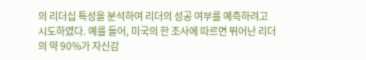의 리더십 특성을 분석하여 리더의 성공 여부를 예측하려고 시도하였다. 예를 들어, 미국의 한 조사에 따르면 뛰어난 리더의 약 90%가 자신감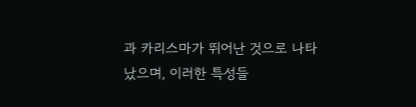과 카리스마가 뛰어난 것으로 나타났으며, 이러한 특성들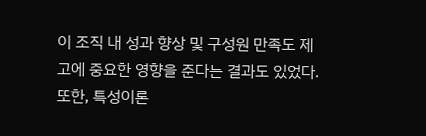이 조직 내 성과 향상 및 구성원 만족도 제고에 중요한 영향을 준다는 결과도 있었다. 또한, 특성이론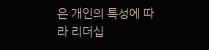은 개인의 특성에 따라 리더십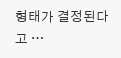형태가 결정된다고 …